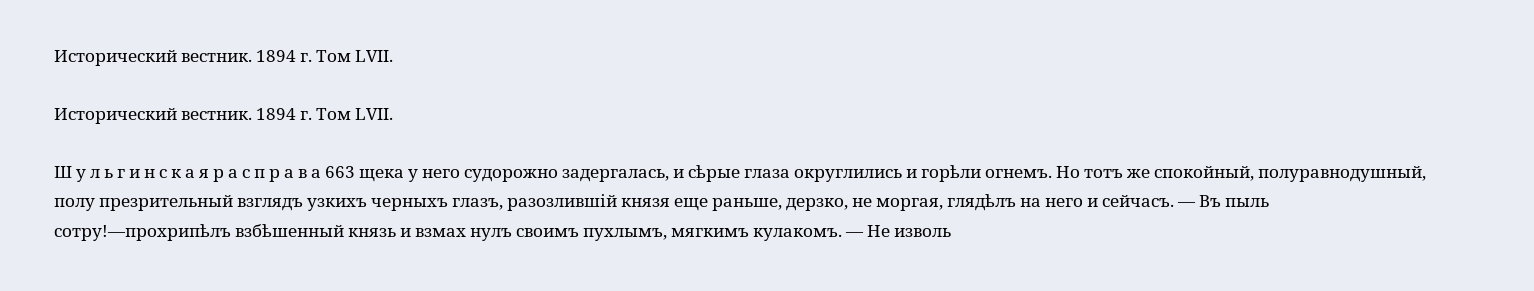Исторический вестник. 1894 г. Том LVII.

Исторический вестник. 1894 г. Том LVII.

Ш у л ь г и н с к а я р а с п р а в а 663 щека у него судорожно задергалась, и сѣрые глаза округлились и горѣли огнемъ. Но тотъ же спокойный, полуравнодушный, полу презрительный взглядъ узкихъ черныхъ глазъ, разозлившій князя еще раньше, дерзко, не моргая, глядѣлъ на него и сейчасъ. — Въ пыль сотру!—прохрипѣлъ взбѣшенный князь и взмах нулъ своимъ пухлымъ, мягкимъ кулакомъ. — Не изволь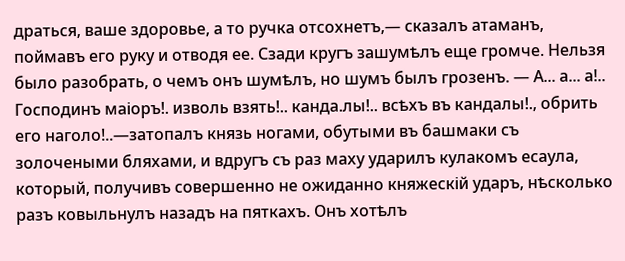драться, ваше здоровье, а то ручка отсохнетъ,— сказалъ атаманъ, поймавъ его руку и отводя ее. Сзади кругъ зашумѣлъ еще громче. Нельзя было разобрать, о чемъ онъ шумѣлъ, но шумъ былъ грозенъ. — А... а... а!.. Господинъ маіоръ!. изволь взять!.. канда.лы!.. всѣхъ въ кандалы!., обрить его наголо!..—затопалъ князь ногами, обутыми въ башмаки съ золочеными бляхами, и вдругъ съ раз маху ударилъ кулакомъ есаула, который, получивъ совершенно не ожиданно княжескій ударъ, нѣсколько разъ ковыльнулъ назадъ на пяткахъ. Онъ хотѣлъ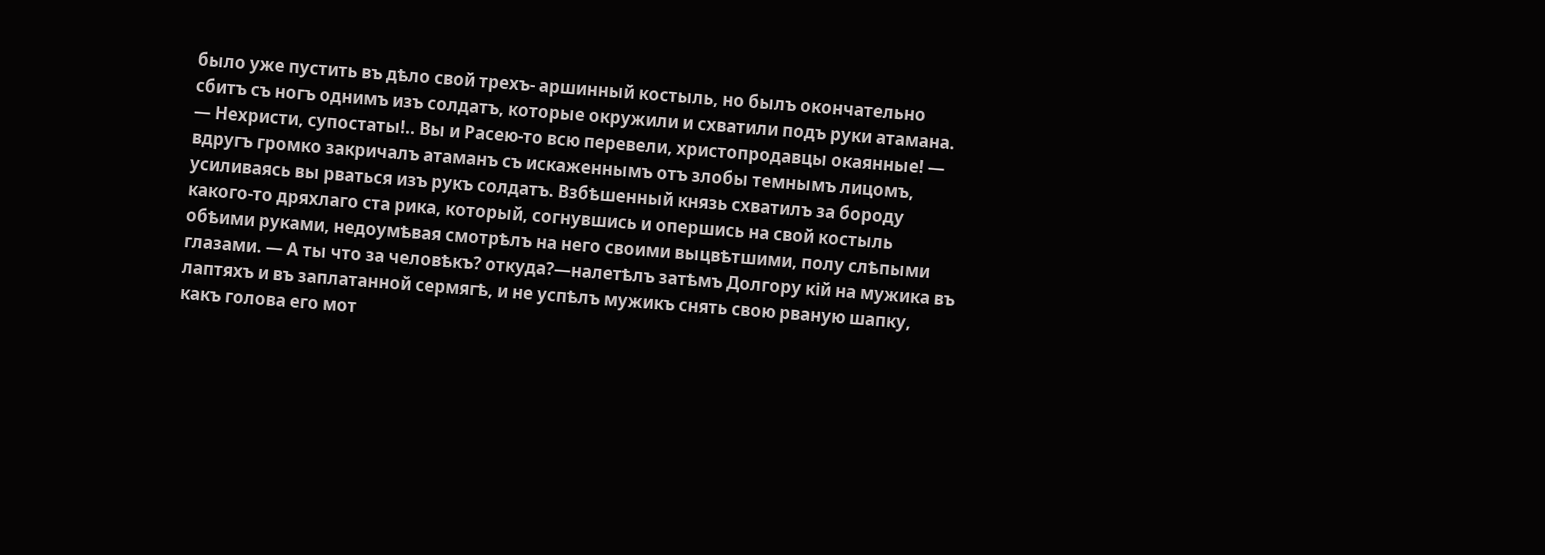было уже пустить въ дѣло свой трехъ- аршинный костыль, но былъ окончательно сбитъ съ ногъ однимъ изъ солдатъ, которые окружили и схватили подъ руки атамана. — Нехристи, супостаты!.. Вы и Расею-то всю перевели, христопродавцы окаянные! — вдругъ громко закричалъ атаманъ съ искаженнымъ отъ злобы темнымъ лицомъ, усиливаясь вы рваться изъ рукъ солдатъ. Взбѣшенный князь схватилъ за бороду какого-то дряхлаго ста рика, который, согнувшись и опершись на свой костыль обѣими руками, недоумѣвая смотрѣлъ на него своими выцвѣтшими, полу слѣпыми глазами. — А ты что за человѣкъ? откуда?—налетѣлъ затѣмъ Долгору кій на мужика въ лаптяхъ и въ заплатанной сермягѣ, и не успѣлъ мужикъ снять свою рваную шапку, какъ голова его мот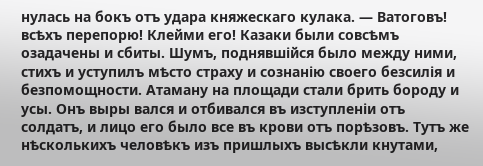нулась на бокъ отъ удара княжескаго кулака. — Ватоговъ! всѣхъ перепорю! Клейми его! Казаки были совсѣмъ озадачены и сбиты. Шумъ, поднявшійся было между ними, стихъ и уступилъ мѣсто страху и сознанію своего безсилія и безпомощности. Атаману на площади стали брить бороду и усы. Онъ выры вался и отбивался въ изступленіи отъ солдатъ, и лицо его было все въ крови отъ порѣзовъ. Тутъ же нѣсколькихъ человѣкъ изъ пришлыхъ высѣкли кнутами,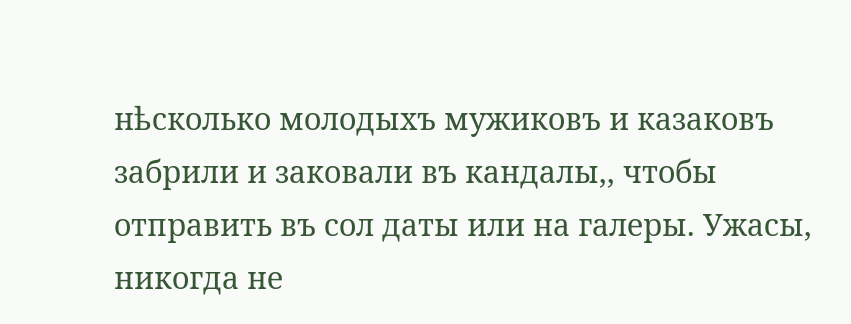нѣсколько молодыхъ мужиковъ и казаковъ забрили и заковали въ кандалы,, чтобы отправить въ сол даты или на галеры. Ужасы, никогда не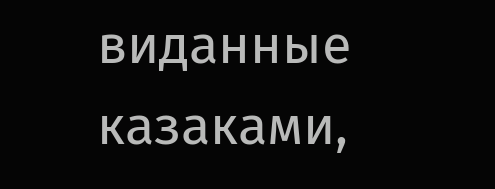виданные казаками,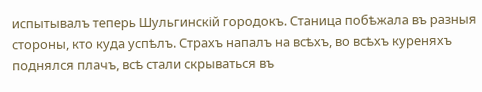испытывалъ теперь Шульгинскій городокъ. Станица побѣжала въ разныя стороны, кто куда успѣлъ. Страхъ напалъ на всѣхъ, во всѣхъ куреняхъ поднялся плачъ, всѣ стали скрываться въ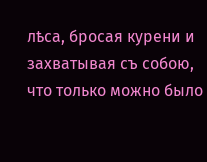лѣса, бросая курени и захватывая съ собою, что только можно было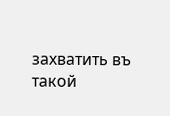захватить въ такой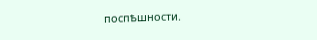поспѣшности.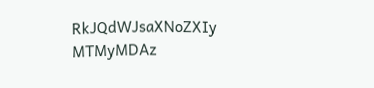RkJQdWJsaXNoZXIy MTMyMDAz